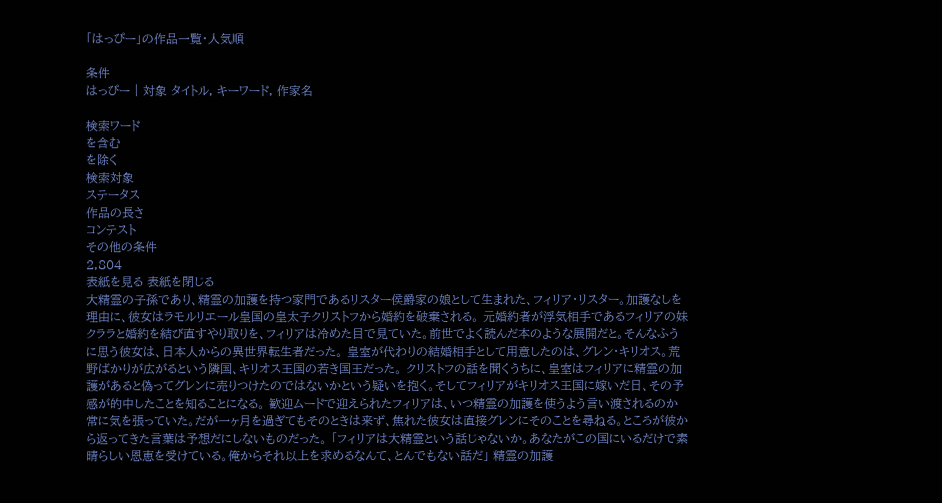「はっぴー」の作品一覧・人気順

条件
はっぴー | 対象 タイトル, キーワード, 作家名

検索ワード
を含む
を除く
検索対象
ステータス
作品の長さ
コンテスト
その他の条件
2,804
表紙を見る 表紙を閉じる
大精霊の子孫であり、精霊の加護を持つ家門であるリスター侯爵家の娘として生まれた、フィリア・リスター。加護なしを理由に、彼女はラモルリエール皇国の皇太子クリストフから婚約を破棄される。 元婚約者が浮気相手であるフィリアの妹クララと婚約を結び直すやり取りを、フィリアは冷めた目で見ていた。前世でよく読んだ本のような展開だと。そんなふうに思う彼女は、日本人からの異世界転生者だった。 皇室が代わりの結婚相手として用意したのは、グレン・キリオス。荒野ばかりが広がるという隣国、キリオス王国の若き国王だった。 クリストフの話を聞くうちに、皇室はフィリアに精霊の加護があると偽ってグレンに売りつけたのではないかという疑いを抱く。そしてフィリアがキリオス王国に嫁いだ日、その予感が的中したことを知ることになる。 歓迎ムードで迎えられたフィリアは、いつ精霊の加護を使うよう言い渡されるのか常に気を張っていた。だが一ヶ月を過ぎてもそのときは来ず、焦れた彼女は直接グレンにそのことを尋ねる。ところが彼から返ってきた言葉は予想だにしないものだった。 「フィリアは大精霊という話じゃないか。あなたがこの国にいるだけで素晴らしい恩恵を受けている。俺からそれ以上を求めるなんて、とんでもない話だ」 精霊の加護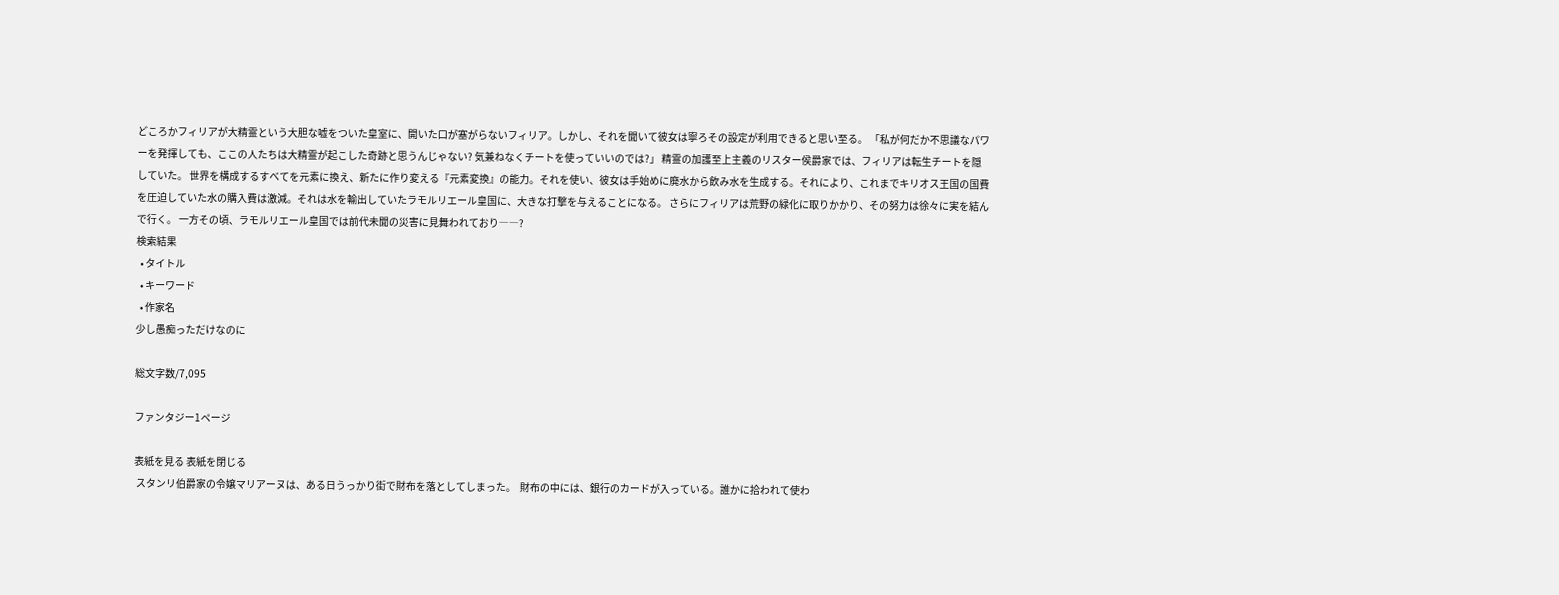どころかフィリアが大精霊という大胆な嘘をついた皇室に、開いた口が塞がらないフィリア。しかし、それを聞いて彼女は寧ろその設定が利用できると思い至る。 「私が何だか不思議なパワーを発揮しても、ここの人たちは大精霊が起こした奇跡と思うんじゃない? 気兼ねなくチートを使っていいのでは?」 精霊の加護至上主義のリスター侯爵家では、フィリアは転生チートを隠していた。 世界を構成するすべてを元素に換え、新たに作り変える『元素変換』の能力。それを使い、彼女は手始めに廃水から飲み水を生成する。それにより、これまでキリオス王国の国費を圧迫していた水の購入費は激減。それは水を輸出していたラモルリエール皇国に、大きな打撃を与えることになる。 さらにフィリアは荒野の緑化に取りかかり、その努力は徐々に実を結んで行く。 一方その頃、ラモルリエール皇国では前代未聞の災害に見舞われており――?
検索結果
  • タイトル
  • キーワード
  • 作家名
少し愚痴っただけなのに

総文字数/7,095

ファンタジー1ページ

表紙を見る 表紙を閉じる
 スタンリ伯爵家の令嬢マリアーヌは、ある日うっかり街で財布を落としてしまった。  財布の中には、銀行のカードが入っている。誰かに拾われて使わ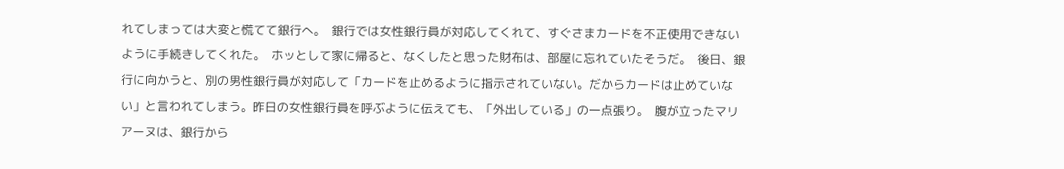れてしまっては大変と慌てて銀行へ。  銀行では女性銀行員が対応してくれて、すぐさまカードを不正使用できないように手続きしてくれた。  ホッとして家に帰ると、なくしたと思った財布は、部屋に忘れていたそうだ。  後日、銀行に向かうと、別の男性銀行員が対応して「カードを止めるように指示されていない。だからカードは止めていない」と言われてしまう。昨日の女性銀行員を呼ぶように伝えても、「外出している」の一点張り。  腹が立ったマリアーヌは、銀行から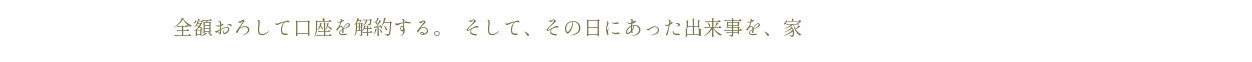全額おろして口座を解約する。  そして、その日にあった出来事を、家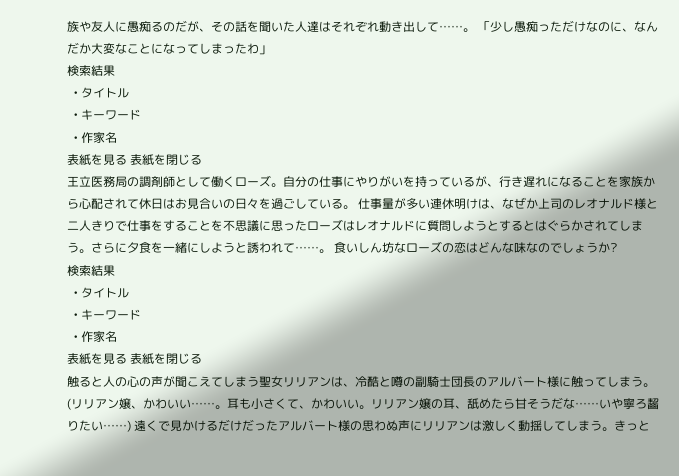族や友人に愚痴るのだが、その話を聞いた人達はそれぞれ動き出して……。 「少し愚痴っただけなのに、なんだか大変なことになってしまったわ」
検索結果
  • タイトル
  • キーワード
  • 作家名
表紙を見る 表紙を閉じる
王立医務局の調剤師として働くローズ。自分の仕事にやりがいを持っているが、行き遅れになることを家族から心配されて休日はお見合いの日々を過ごしている。 仕事量が多い連休明けは、なぜか上司のレオナルド様と二人きりで仕事をすることを不思議に思ったローズはレオナルドに質問しようとするとはぐらかされてしまう。さらに夕食を一緒にしようと誘われて……。 食いしん坊なローズの恋はどんな味なのでしょうか?
検索結果
  • タイトル
  • キーワード
  • 作家名
表紙を見る 表紙を閉じる
触ると人の心の声が聞こえてしまう聖女リリアンは、冷酷と噂の副騎士団長のアルバート様に触ってしまう。 (リリアン嬢、かわいい……。耳も小さくて、かわいい。リリアン嬢の耳、舐めたら甘そうだな……いや寧ろ齧りたい……) 遠くで見かけるだけだったアルバート様の思わぬ声にリリアンは激しく動揺してしまう。きっと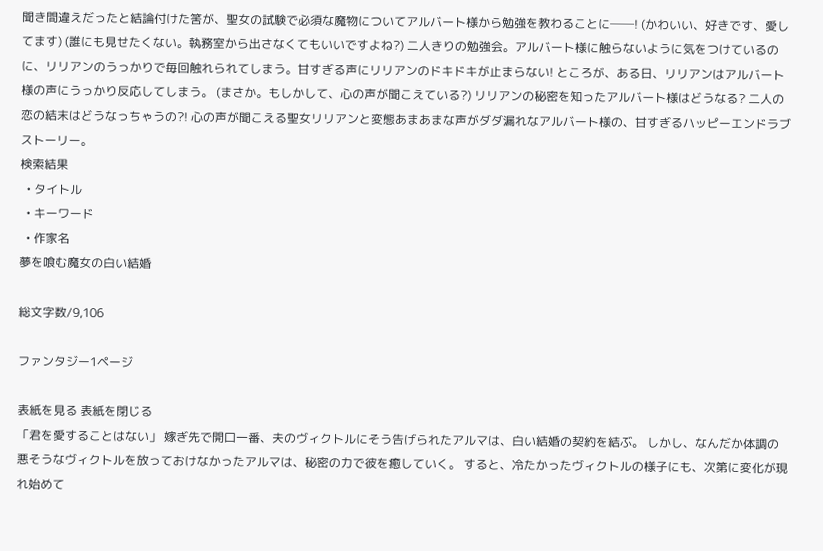聞き間違えだったと結論付けた筈が、聖女の試験で必須な魔物についてアルバート様から勉強を教わることに──! (かわいい、好きです、愛してます) (誰にも見せたくない。執務室から出さなくてもいいですよね?) 二人きりの勉強会。アルバート様に触らないように気をつけているのに、リリアンのうっかりで毎回触れられてしまう。甘すぎる声にリリアンのドキドキが止まらない! ところが、ある日、リリアンはアルバート様の声にうっかり反応してしまう。 (まさか。もしかして、心の声が聞こえている?) リリアンの秘密を知ったアルバート様はどうなる? 二人の恋の結末はどうなっちゃうの?! 心の声が聞こえる聖女リリアンと変態あまあまな声がダダ漏れなアルバート様の、甘すぎるハッピーエンドラブストーリー。
検索結果
  • タイトル
  • キーワード
  • 作家名
夢を喰む魔女の白い結婚

総文字数/9,106

ファンタジー1ページ

表紙を見る 表紙を閉じる
「君を愛することはない」 嫁ぎ先で開口一番、夫のヴィクトルにそう告げられたアルマは、白い結婚の契約を結ぶ。 しかし、なんだか体調の悪そうなヴィクトルを放っておけなかったアルマは、秘密の力で彼を癒していく。 すると、冷たかったヴィクトルの様子にも、次第に変化が現れ始めて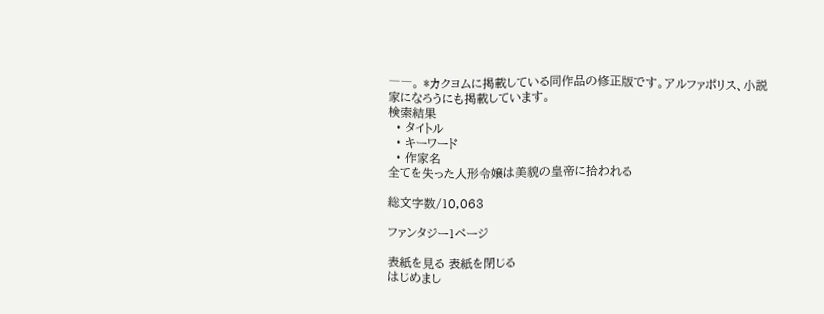――。 *カクヨムに掲載している同作品の修正版です。アルファポリス、小説家になろうにも掲載しています。
検索結果
  • タイトル
  • キーワード
  • 作家名
全てを失った人形令嬢は美貌の皇帝に拾われる

総文字数/10,063

ファンタジー1ページ

表紙を見る 表紙を閉じる
はじめまし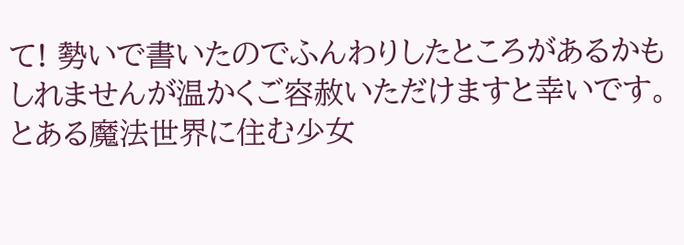て! 勢いで書いたのでふんわりしたところがあるかもしれませんが温かくご容赦いただけますと幸いです。 とある魔法世界に住む少女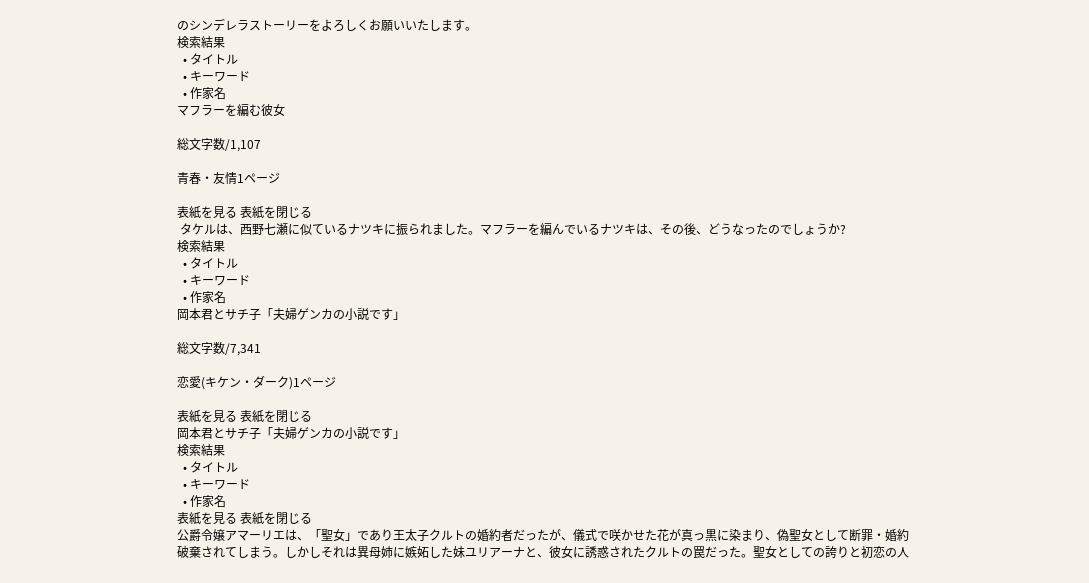のシンデレラストーリーをよろしくお願いいたします。
検索結果
  • タイトル
  • キーワード
  • 作家名
マフラーを編む彼女

総文字数/1,107

青春・友情1ページ

表紙を見る 表紙を閉じる
 タケルは、西野七瀬に似ているナツキに振られました。マフラーを編んでいるナツキは、その後、どうなったのでしょうか?
検索結果
  • タイトル
  • キーワード
  • 作家名
岡本君とサチ子「夫婦ゲンカの小説です」

総文字数/7,341

恋愛(キケン・ダーク)1ページ

表紙を見る 表紙を閉じる
岡本君とサチ子「夫婦ゲンカの小説です」
検索結果
  • タイトル
  • キーワード
  • 作家名
表紙を見る 表紙を閉じる
公爵令嬢アマーリエは、「聖女」であり王太子クルトの婚約者だったが、儀式で咲かせた花が真っ黒に染まり、偽聖女として断罪・婚約破棄されてしまう。しかしそれは異母姉に嫉妬した妹ユリアーナと、彼女に誘惑されたクルトの罠だった。聖女としての誇りと初恋の人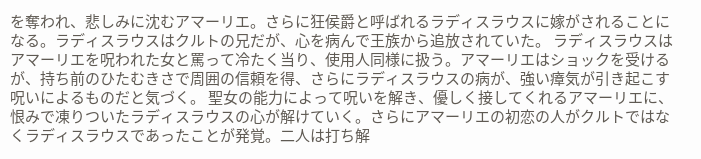を奪われ、悲しみに沈むアマーリエ。さらに狂侯爵と呼ばれるラディスラウスに嫁がされることになる。ラディスラウスはクルトの兄だが、心を病んで王族から追放されていた。 ラディスラウスはアマーリエを呪われた女と罵って冷たく当り、使用人同様に扱う。アマーリエはショックを受けるが、持ち前のひたむきさで周囲の信頼を得、さらにラディスラウスの病が、強い瘴気が引き起こす呪いによるものだと気づく。 聖女の能力によって呪いを解き、優しく接してくれるアマーリエに、恨みで凍りついたラディスラウスの心が解けていく。さらにアマーリエの初恋の人がクルトではなくラディスラウスであったことが発覚。二人は打ち解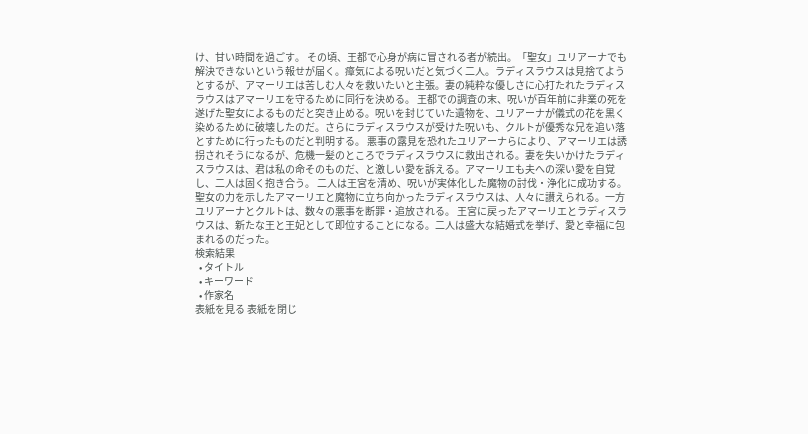け、甘い時間を過ごす。 その頃、王都で心身が病に冒される者が続出。「聖女」ユリアーナでも解決できないという報せが届く。瘴気による呪いだと気づく二人。ラディスラウスは見捨てようとするが、アマーリエは苦しむ人々を救いたいと主張。妻の純粋な優しさに心打たれたラディスラウスはアマーリエを守るために同行を決める。 王都での調査の末、呪いが百年前に非業の死を遂げた聖女によるものだと突き止める。呪いを封じていた遺物を、ユリアーナが儀式の花を黒く染めるために破壊したのだ。さらにラディスラウスが受けた呪いも、クルトが優秀な兄を追い落とすために行ったものだと判明する。 悪事の露見を恐れたユリアーナらにより、アマーリエは誘拐されそうになるが、危機一髪のところでラディスラウスに救出される。妻を失いかけたラディスラウスは、君は私の命そのものだ、と激しい愛を訴える。アマーリエも夫への深い愛を自覚し、二人は固く抱き合う。 二人は王宮を清め、呪いが実体化した魔物の討伐・浄化に成功する。聖女の力を示したアマーリエと魔物に立ち向かったラディスラウスは、人々に讃えられる。一方ユリアーナとクルトは、数々の悪事を断罪・追放される。 王宮に戻ったアマーリエとラディスラウスは、新たな王と王妃として即位することになる。二人は盛大な結婚式を挙げ、愛と幸福に包まれるのだった。
検索結果
  • タイトル
  • キーワード
  • 作家名
表紙を見る 表紙を閉じ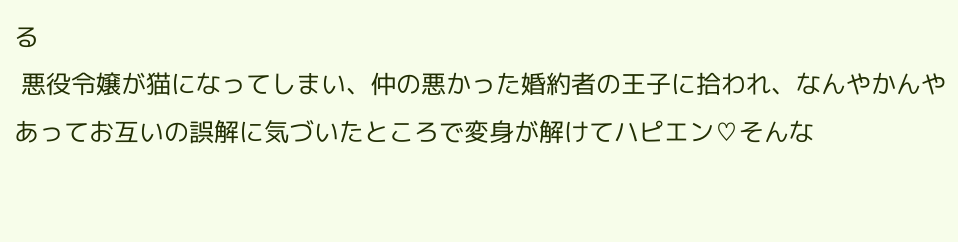る
 悪役令嬢が猫になってしまい、仲の悪かった婚約者の王子に拾われ、なんやかんやあってお互いの誤解に気づいたところで変身が解けてハピエン♡そんな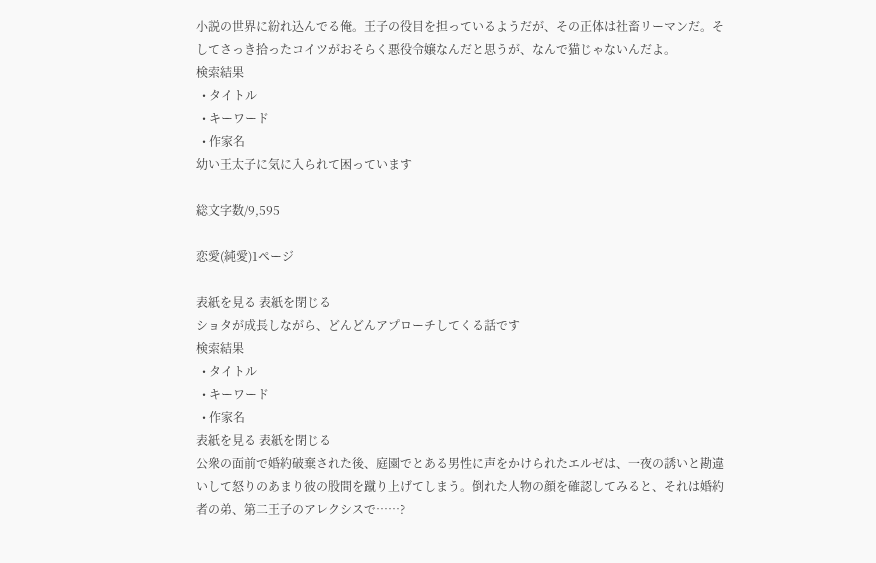小説の世界に紛れ込んでる俺。王子の役目を担っているようだが、その正体は社畜リーマンだ。そしてさっき拾ったコイツがおそらく悪役令嬢なんだと思うが、なんで猫じゃないんだよ。
検索結果
  • タイトル
  • キーワード
  • 作家名
幼い王太子に気に入られて困っています

総文字数/9,595

恋愛(純愛)1ページ

表紙を見る 表紙を閉じる
ショタが成長しながら、どんどんアプローチしてくる話です
検索結果
  • タイトル
  • キーワード
  • 作家名
表紙を見る 表紙を閉じる
公衆の面前で婚約破棄された後、庭園でとある男性に声をかけられたエルゼは、一夜の誘いと勘違いして怒りのあまり彼の股間を蹴り上げてしまう。倒れた人物の顔を確認してみると、それは婚約者の弟、第二王子のアレクシスで……?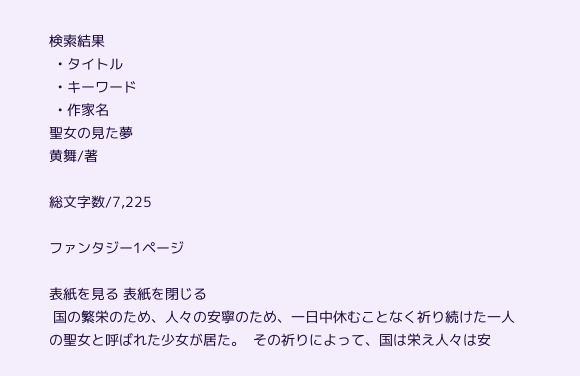検索結果
  • タイトル
  • キーワード
  • 作家名
聖女の見た夢
黄舞/著

総文字数/7,225

ファンタジー1ページ

表紙を見る 表紙を閉じる
 国の繁栄のため、人々の安寧のため、一日中休むことなく祈り続けた一人の聖女と呼ばれた少女が居た。  その祈りによって、国は栄え人々は安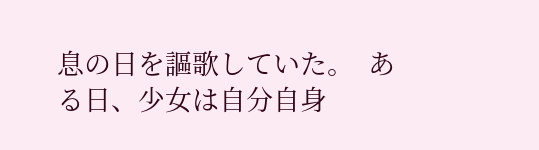息の日を謳歌していた。  ある日、少女は自分自身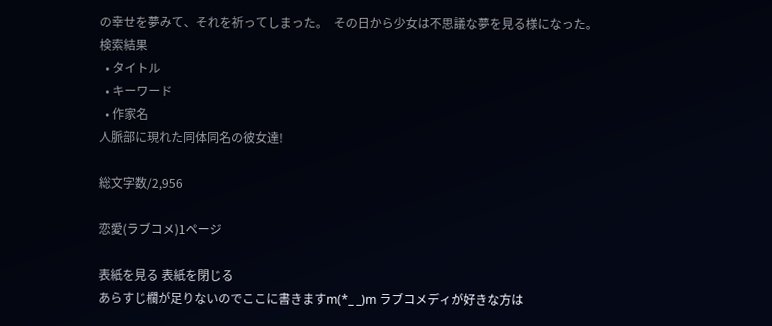の幸せを夢みて、それを祈ってしまった。  その日から少女は不思議な夢を見る様になった。
検索結果
  • タイトル
  • キーワード
  • 作家名
人脈部に現れた同体同名の彼女達!

総文字数/2,956

恋愛(ラブコメ)1ページ

表紙を見る 表紙を閉じる
あらすじ欄が足りないのでここに書きますm(*_ _)m ラブコメディが好きな方は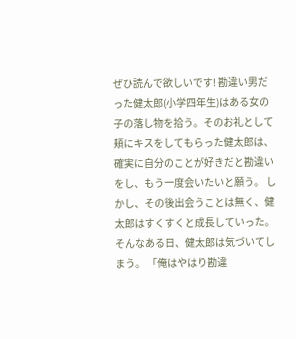ぜひ読んで欲しいです! 勘違い男だった健太郎(小学四年生)はある女の子の落し物を拾う。そのお礼として頬にキスをしてもらった健太郎は、確実に自分のことが好きだと勘違いをし、もう一度会いたいと願う。 しかし、その後出会うことは無く、健太郎はすくすくと成長していった。 そんなある日、健太郎は気づいてしまう。 「俺はやはり勘違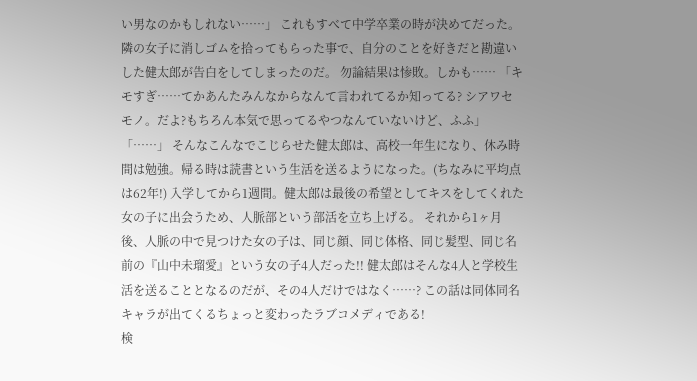い男なのかもしれない……」 これもすべて中学卒業の時が決めてだった。 隣の女子に消しゴムを拾ってもらった事で、自分のことを好きだと勘違いした健太郎が告白をしてしまったのだ。 勿論結果は惨敗。しかも…… 「キモすぎ……てかあんたみんなからなんて言われてるか知ってる? シアワセモノ。だよ?もちろん本気で思ってるやつなんていないけど、ふふ」 「……」 そんなこんなでこじらせた健太郎は、高校一年生になり、休み時間は勉強。帰る時は読書という生活を送るようになった。(ちなみに平均点は62年!) 入学してから1週間。健太郎は最後の希望としてキスをしてくれた女の子に出会うため、人脈部という部活を立ち上げる。 それから1ヶ月後、人脈の中で見つけた女の子は、同じ顔、同じ体格、同じ髪型、同じ名前の『山中未瑠愛』という女の子4人だった!! 健太郎はそんな4人と学校生活を送ることとなるのだが、その4人だけではなく……? この話は同体同名キャラが出てくるちょっと変わったラブコメディである!
検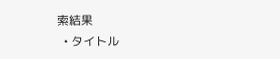索結果
  • タイトル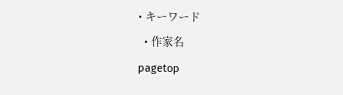• キーワード
  • 作家名
pagetop